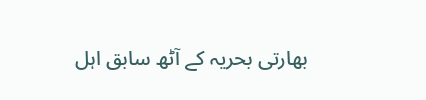بھارتی بحریہ کے آٹھ سابق اہل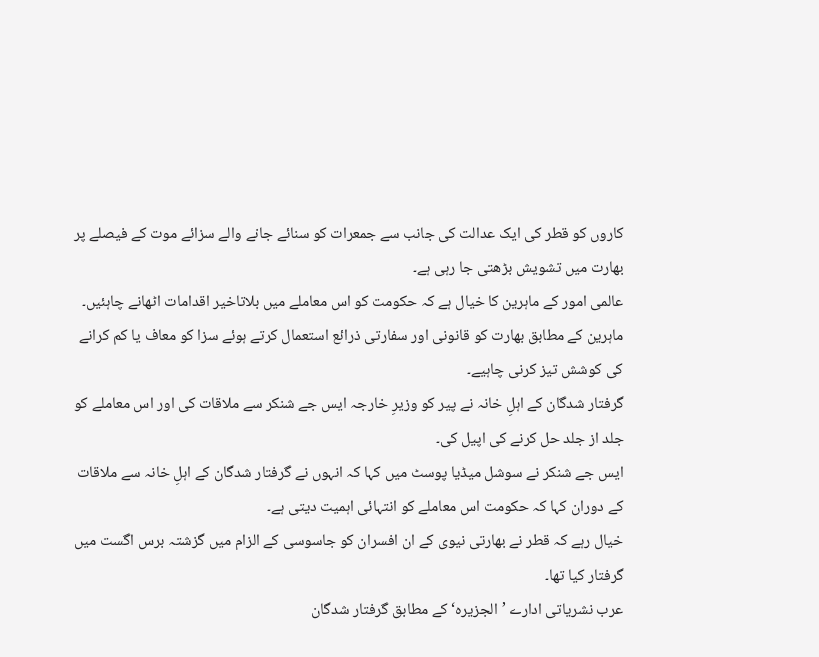کاروں کو قطر کی ایک عدالت کی جانب سے جمعرات کو سنائے جانے والے سزائے موت کے فیصلے پر بھارت میں تشویش بڑھتی جا رہی ہے۔
عالمی امور کے ماہرین کا خیال ہے کہ حکومت کو اس معاملے میں بلاتاخیر اقدامات اٹھانے چاہئیں۔
ماہرین کے مطابق بھارت کو قانونی اور سفارتی ذرائع استعمال کرتے ہوئے سزا کو معاف یا کم کرانے کی کوشش تیز کرنی چاہیے۔
گرفتار شدگان کے اہلِ خانہ نے پیر کو وزیرِ خارجہ ایس جے شنکر سے ملاقات کی اور اس معاملے کو جلد از جلد حل کرنے کی اپیل کی۔
ایس جے شنکر نے سوشل میڈیا پوسٹ میں کہا کہ انہوں نے گرفتار شدگان کے اہلِ خانہ سے ملاقات کے دوران کہا کہ حکومت اس معاملے کو انتہائی اہمیت دیتی ہے۔
خیال رہے کہ قطر نے بھارتی نیوی کے ان افسران کو جاسوسی کے الزام میں گزشتہ برس اگست میں گرفتار کیا تھا۔
عرب نشریاتی ادارے ’الجزیرہ‘ کے مطابق گرفتار شدگان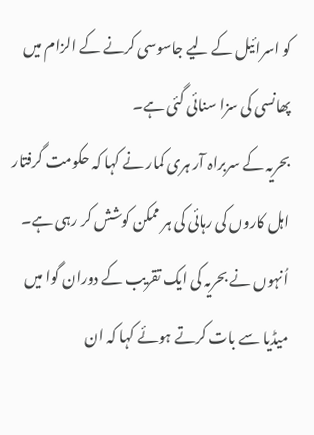کو اسرائیل کے لیے جاسوسی کرنے کے الزام میں پھانسی کی سزا سنائی گئی ہے۔
بحریہ کے سربراہ آر ہری کمار نے کہا کہ حکومت گرفتار اہل کاروں کی رہائی کی ہر ممکن کوشش کر رہی ہے۔
اُنہوں نے بحریہ کی ایک تقریب کے دوران گوا میں میڈیا سے بات کرتے ہوئے کہا کہ ان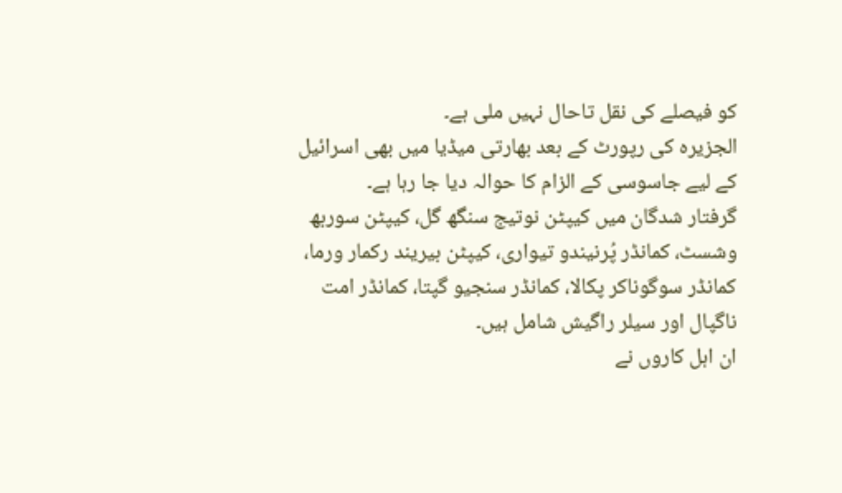کو فیصلے کی نقل تاحال نہیں ملی ہے۔
الجزیرہ کی رپورٹ کے بعد بھارتی میڈیا میں بھی اسرائیل کے لیے جاسوسی کے الزام کا حوالہ دیا جا رہا ہے۔
گرفتار شدگان میں کیپٹن نوتیج سنگھ گل، کیپٹن سوربھ وشسٹ، کمانڈر پُرنیندو تیواری، کیپٹن بیریند رکمار ورما، کمانڈر سوگوناکر پکالا، کمانڈر سنجیو گپتا، کمانڈر امت ناگپال اور سیلر راگیش شامل ہیں۔
ان اہل کاروں نے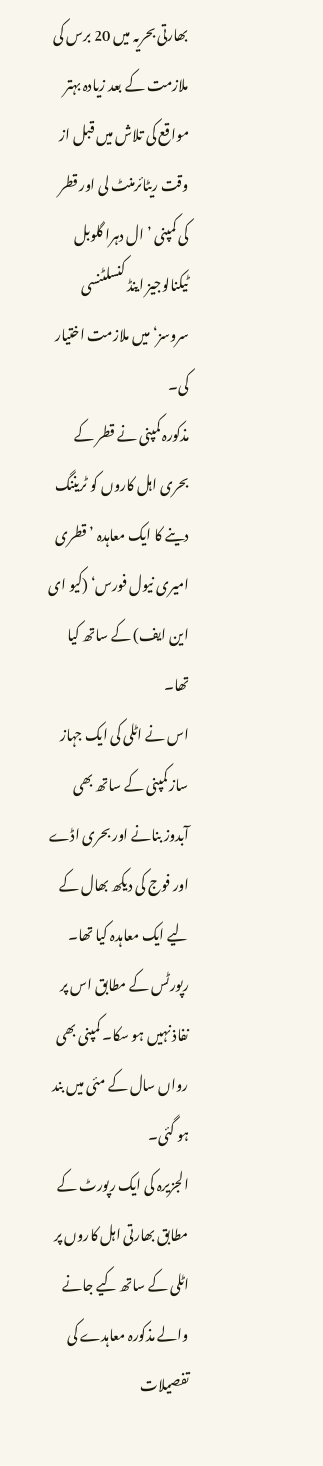بھارتی بحریہ میں 20 برس کی ملازمت کے بعد زیادہ بہتر مواقع کی تلاش میں قبل از وقت ریٹائرمنٹ لی اور قطر کی کمپنی ’ال دہرا گلوبل ٹیکنالوجیز اینڈ کنسلٹنسی سروسز‘ میں ملازمت اختیار کی۔
مذکورہ کمپنی نے قطر کے بحری اہل کاروں کو ٹریننگ دینے کا ایک معاہدہ ’قطری امیری نیول فورس‘ (کیو ای این ایف) کے ساتھ کیا تھا۔
اس نے اٹلی کی ایک جہاز ساز کمپنی کے ساتھ بھی آبدوز بنانے اور بحری اڈے اور فوج کی دیکھ بھال کے لیے ایک معاہدہ کیا تھا۔ رپورٹس کے مطابق اس پر نفاذ نہیں ہو سکا۔ کمپنی بھی رواں سال کے مئی میں بند ہو گئی۔
الجزیرہ کی ایک رپورٹ کے مطابق بھارتی اہل کاروں پر اٹلی کے ساتھ کیے جانے والے مذکورہ معاہدے کی تفصیلات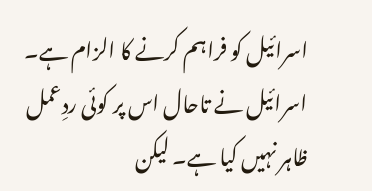اسرائیل کو فراہم کرنے کا الزام ہے۔
اسرائیل نے تاحال اس پر کوئی ردِعمل ظاہر نہیں کیا ہے۔ لیکن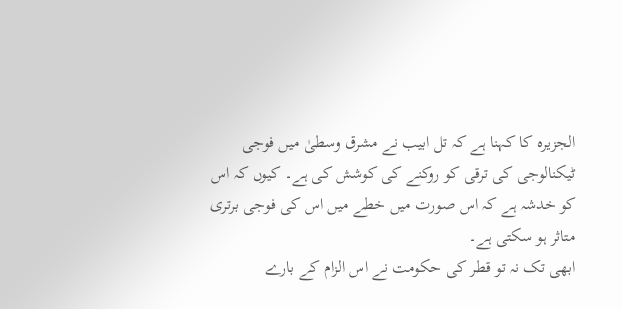الجزیرہ کا کہنا ہے کہ تل ابیب نے مشرق وسطیٰ میں فوجی ٹیکنالوجی کی ترقی کو روکنے کی کوشش کی ہے۔ کیوں کہ اس کو خدشہ ہے کہ اس صورت میں خطے میں اس کی فوجی برتری متاثر ہو سکتی ہے۔
ابھی تک نہ تو قطر کی حکومت نے اس الزام کے بارے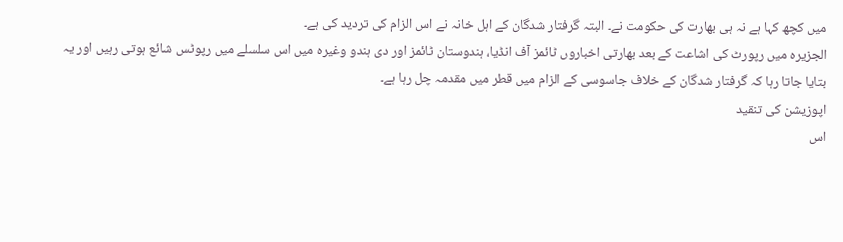میں کچھ کہا ہے نہ ہی بھارت کی حکومت نے۔ البتہ گرفتار شدگان کے اہل خانہ نے اس الزام کی تردید کی ہے۔
الجزیرہ میں رپورٹ کی اشاعت کے بعد بھارتی اخباروں ٹائمز آف انڈیا، ہندوستان ٹائمز اور دی ہندو وغیرہ میں اس سلسلے میں رپوٹس شائع ہوتی رہیں اور یہ بتایا جاتا رہا کہ گرفتار شدگان کے خلاف جاسوسی کے الزام میں قطر میں مقدمہ چل رہا ہے۔
اپوزیشن کی تنقید
اس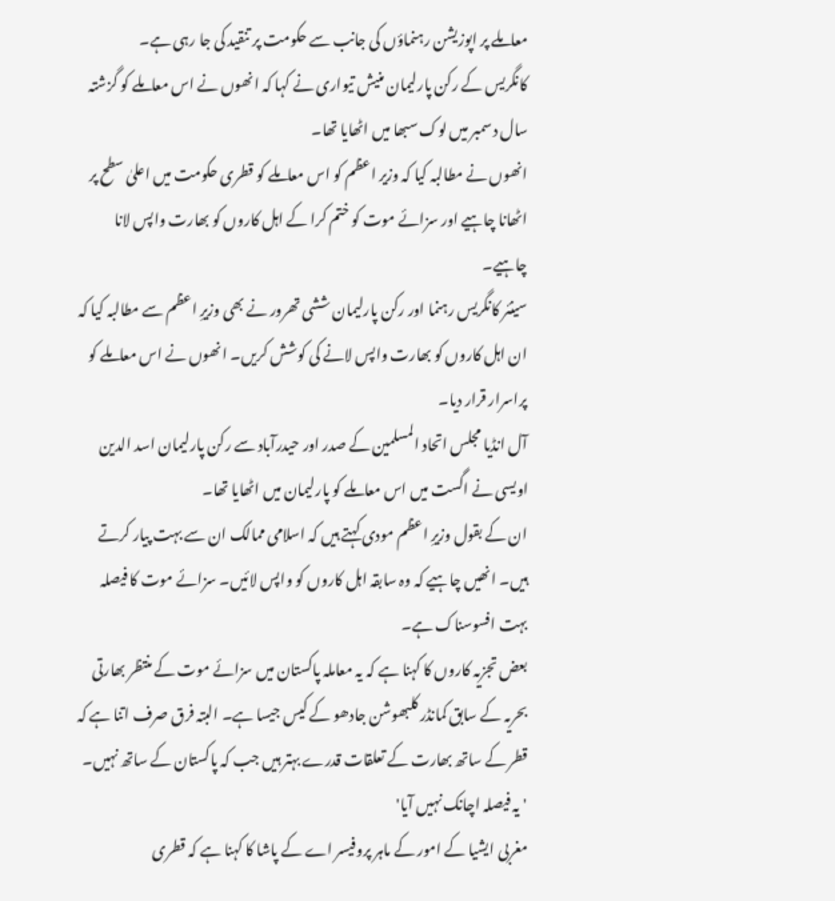معاملے پر اپوزیشن رہنماؤں کی جانب سے حکومت پر تنقید کی جا رہی ہے۔
کانگریس کے رکن پارلیمان منیش تیواری نے کہا کہ انھوں نے اس معاملے کو گزشتہ سال دسمبر میں لوک سبھا میں اٹھایا تھا۔
انھوں نے مطالبہ کیا کہ وزیر اعظم کو اس معاملے کو قطری حکومت میں اعلیٰ سطح پر اٹھانا چاہیے اور سزائے موت کو ختم کرا کے اہل کاروں کو بھارت واپس لانا چاہیے۔
سینئر کانگریس رہنما اور رکن پارلیمان ششی تھرور نے بھی وزیرِ اعظم سے مطالبہ کیا کہ ان اہل کاروں کو بھارت واپس لانے کی کوشش کریں۔ انھوں نے اس معاملے کو پراسرار قرار دیا۔
آل انڈیا مجلس اتحاد المسلمین کے صدر اور حیدرآباد سے رکن پارلیمان اسد الدین اویسی نے اگست میں اس معاملے کو پارلیمان میں اٹھایا تھا۔
ان کے بقول وزیرِ اعظم مودی کہتے ہیں کہ اسلامی ممالک ان سے بہت پیار کرتے ہیں۔ انھیں چاہیے کہ وہ سابقہ اہل کاروں کو واپس لائیں۔ سزائے موت کا فیصلہ بہت افسوسناک ہے۔
بعض تجزیہ کاروں کا کہنا ہے کہ یہ معاملہ پاکستان میں سزائے موت کے منتظر بھارتی بحریہ کے سابق کمانڈر کلبھوشن جادھو کے کیس جیسا ہے۔ البتہ فرق صرف اتنا ہے کہ قطر کے ساتھ بھارت کے تعلقات قدرے بہتر ہیں جب کہ پاکستان کے ساتھ نہیں۔
'یہ فیصلہ اچانک نہیں آیا'
مغربی ایشیا کے امور کے ماہر پروفیسر اے کے پاشا کا کہنا ہے کہ قطری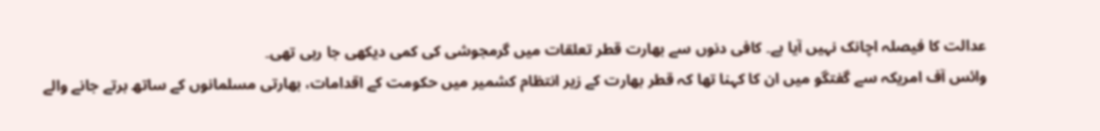عدالت کا فیصلہ اچانک نہیں آیا ہے۔ کافی دنوں سے بھارت قطر تعلقات میں گرمجوشی کی کمی دیکھی جا رہی تھی۔
وائس آف امریکہ سے گفتگو میں ان کا کہنا تھا کہ قطر بھارت کے زیر انتظام کشمیر میں حکومت کے اقدامات، بھارتی مسلمانوں کے ساتھ برتے جانے والے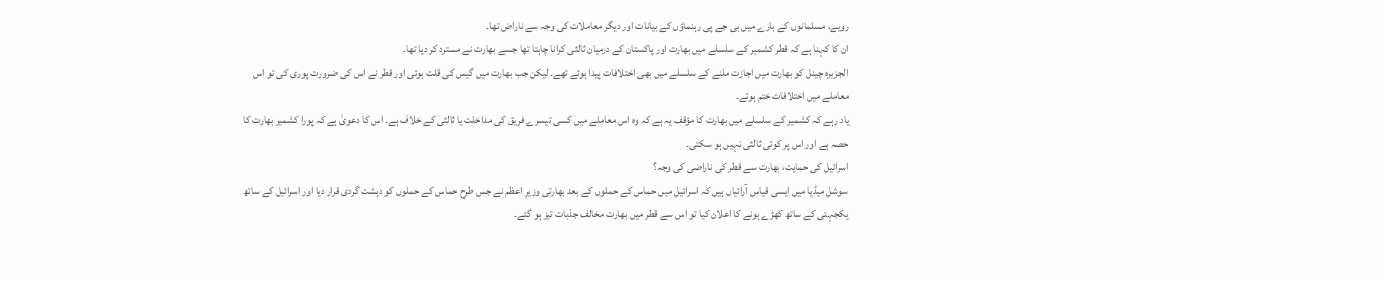رویے، مسلمانوں کے بارے میں بی جے پی رہنماؤں کے بیانات اور دیگر معاملات کی وجہ سے ناراض تھا۔
ان کا کہنا ہے کہ قطر کشمیر کے سلسلے میں بھارت اور پاکستان کے درمیان ثالثی کرانا چاہتا تھا جسے بھارت نے مسترد کر دیا تھا۔
الجزیرہ چینل کو بھارت میں اجازت ملنے کے سلسلے میں بھی اختلافات پیدا ہوئے تھے۔ لیکن جب بھارت میں گیس کی قلت ہوئی اور قطر نے اس کی ضرورت پوری کی تو اس معاملے میں اختلافات ختم ہوئے۔
یاد رہے کہ کشمیر کے سلسلے میں بھارت کا مؤقف یہ ہے کہ وہ اس معاملے میں کسی تیسرے فریق کی مداخلت یا ثالثی کے خلاف ہے۔ اس کا دعویٰ ہے کہ پورا کشمیر بھارت کا حصہ ہے اور اس پر کوئی ثالثی نہیں ہو سکتی۔
اسرائیل کی حمایت، بھارت سے قطر کی ناراضی کی وجہ؟
سوشل میڈیا میں ایسی قیاس آرائیاں ہیں کہ اسرائیل میں حماس کے حملوں کے بعد بھارتی وزیرِ اعظم نے جس طرح حماس کے حملوں کو دہشت گردی قرار دیا اور اسرائیل کے ساتھ یکجہتی کے ساتھ کھڑے ہونے کا اعلان کیا تو اس سے قطر میں بھارت مخالف جذبات تیز ہو گئے۔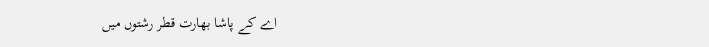اے کے پاشا بھارت قطر رشتوں میں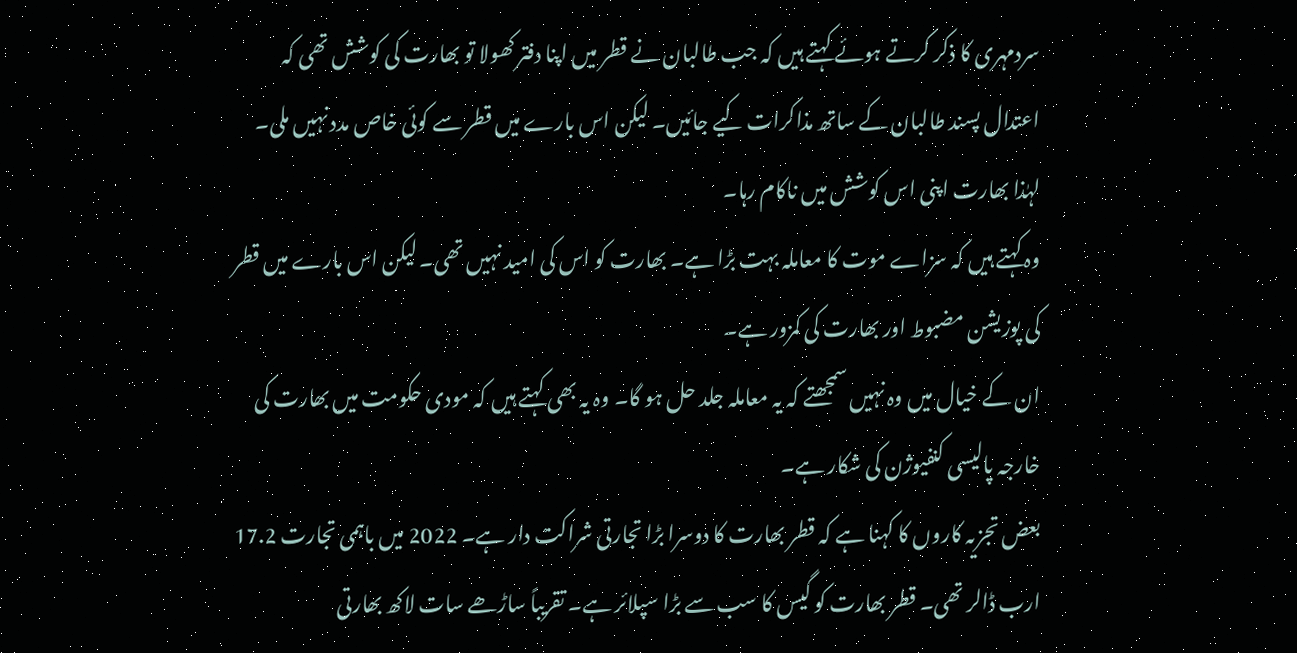سردمہری کا ذکر کرتے ہوئے کہتے ہیں کہ جب طالبان نے قطر میں اپنا دفتر کھولا تو بھارت کی کوشش تھی کہ اعتدال پسند طالبان کے ساتھ مذاکرات کیے جائیں۔ لیکن اس بارے میں قطر سے کوئی خاص مدد نہیں ملی۔ لہٰذا بھارت اپنی اس کوشش میں ناکام رہا۔
وہ کہتے ہیں کہ سزاے موت کا معاملہ بہت بڑا ہے۔ بھارت کو اس کی امید نہیں تھی۔ لیکن اس بارے میں قطر کی پوزیشن مضبوط اور بھارت کی کمزور ہے۔
ان کے خیال میں وہ نہیں سمجھتے کہ یہ معاملہ جلد حل ہو گا۔ وہ یہ بھی کہتے ہیں کہ مودی حکومت میں بھارت کی خارجہ پالیسی کنفیوژن کی شکار ہے۔
بعض تجزیہ کاروں کا کہنا ہے کہ قطر بھارت کا دوسرا بڑا تجارتی شراکت دار ہے۔ 2022 میں باہمی تجارت 17.2 ارب ڈالر تھی۔ قطر بھارت کو گیس کا سب سے بڑا سپلائر ہے۔ تقریباً ساڑھے سات لاکھ بھارتی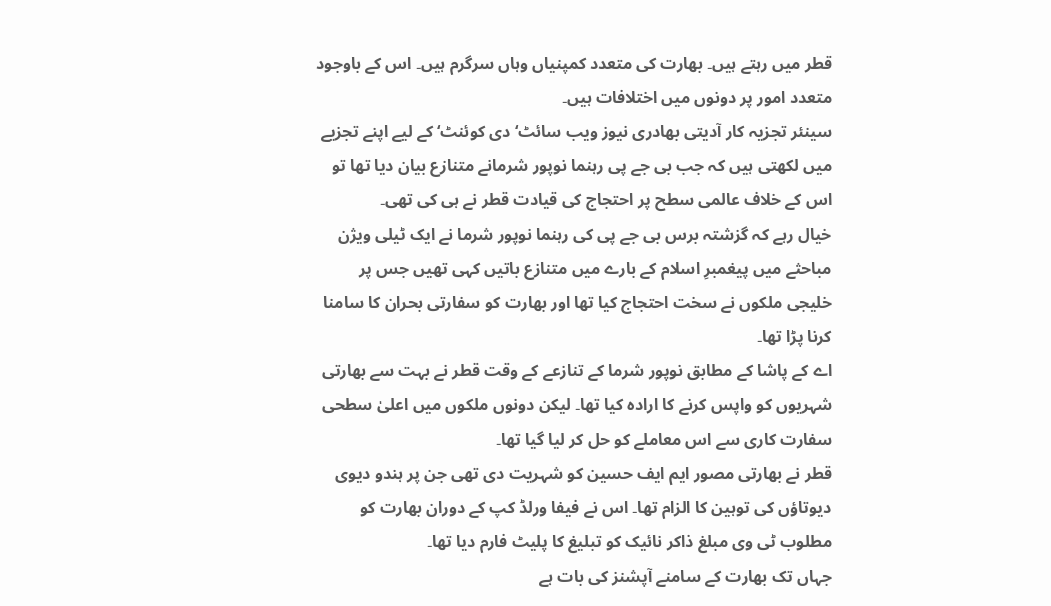قطر میں رہتے ہیں۔ بھارت کی متعدد کمپنیاں وہاں سرگرم ہیں۔ اس کے باوجود متعدد امور پر دونوں میں اختلافات ہیں۔
سینئر تجزیہ کار آدیتی بھادری نیوز ویب سائٹ‘دی کوئنٹ‘ کے لیے اپنے تجزیے میں لکھتی ہیں کہ جب بی جے پی رہنما نوپور شرمانے متنازع بیان دیا تھا تو اس کے خلاف عالمی سطح پر احتجاج کی قیادت قطر نے ہی کی تھی۔
خیال رہے کہ گزشتہ برس بی جے پی کی رہنما نوپور شرما نے ایک ٹیلی ویژن مباحثے میں پیغمبرِ اسلام کے بارے میں متنازع باتیں کہی تھیں جس پر خلیجی ملکوں نے سخت احتجاج کیا تھا اور بھارت کو سفارتی بحران کا سامنا کرنا پڑا تھا۔
اے کے پاشا کے مطابق نوپور شرما کے تنازعے کے وقت قطر نے بہت سے بھارتی شہریوں کو واپس کرنے کا ارادہ کیا تھا۔ لیکن دونوں ملکوں میں اعلیٰ سطحی سفارت کاری سے اس معاملے کو حل کر لیا گیا تھا۔
قطر نے بھارتی مصور ایم ایف حسین کو شہریت دی تھی جن پر ہندو دیوی دیوتاؤں کی توہین کا الزام تھا۔ اس نے فیفا ورلڈ کپ کے دوران بھارت کو مطلوب ٹی وی مبلغ ذاکر نائیک کو تبلیغ کا پلیٹ فارم دیا تھا۔
جہاں تک بھارت کے سامنے آپشنز کی بات ہے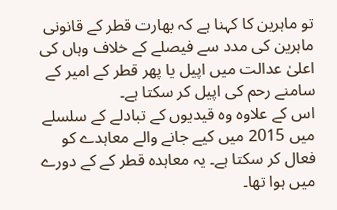تو ماہرین کا کہنا ہے کہ بھارت قطر کے قانونی ماہرین کی مدد سے فیصلے کے خلاف وہاں کی اعلیٰ عدالت میں اپیل یا پھر قطر کے امیر کے سامنے رحم کی اپیل کر سکتا ہے۔
اس کے علاوہ وہ قیدیوں کے تبادلے کے سلسلے میں 2015 میں کیے جانے والے معاہدے کو فعال کر سکتا ہے۔ یہ معاہدہ قطر کے کے دورے میں ہوا تھا۔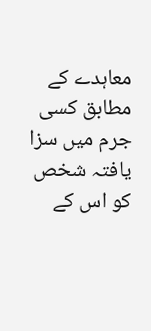معاہدے کے مطابق کسی جرم میں سزا یافتہ شخص کو اس کے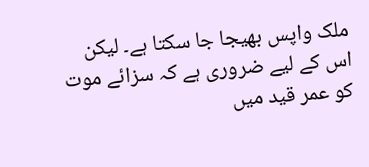ملک واپس بھیجا جا سکتا ہے۔ لیکن اس کے لیے ضروری ہے کہ سزائے موت کو عمر قید میں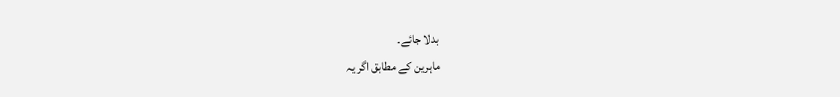بدلا جائے۔
ماہرین کے مطابق اگر یہ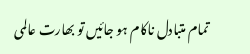تمام متبادل ناکام ہو جائیں تو بھارت عالمی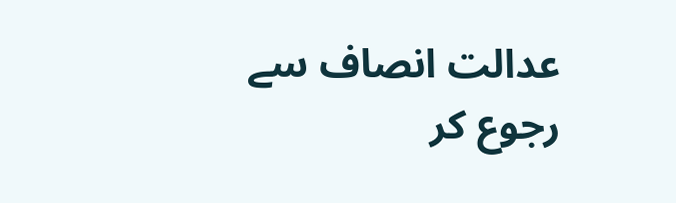عدالت انصاف سے رجوع کر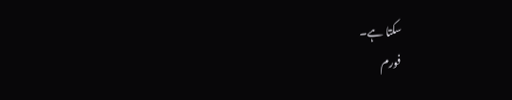سکتا ہے۔
فورم